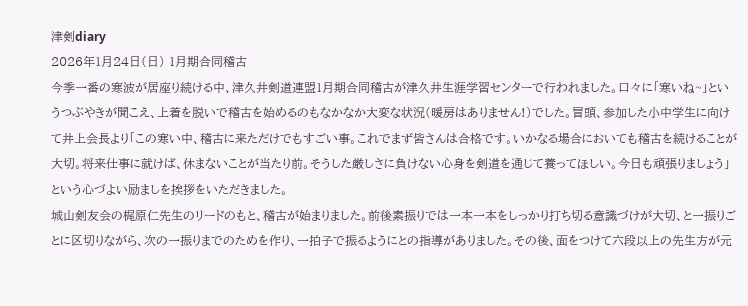津剣diary
2026年1月24日(日) 1月期合同稽古
今季一番の寒波が居座り続ける中、津久井剣道連盟1月期合同稽古が津久井生涯学習センターで行われました。口々に「寒いね~」というつぶやきが聞こえ、上着を脱いで稽古を始めるのもなかなか大変な状況(暖房はありません!)でした。冒頭、参加した小中学生に向けて井上会長より「この寒い中、稽古に来ただけでもすごい事。これでまず皆さんは合格です。いかなる場合においても稽古を続けることが大切。将来仕事に就けば、休まないことが当たり前。そうした厳しさに負けない心身を剣道を通じて養ってほしい。今日も頑張りましょう」という心づよい励ましを挨拶をいただきました。
城山剣友会の梶原仁先生のリードのもと、稽古が始まりました。前後素振りでは一本一本をしっかり打ち切る意識づけが大切、と一振りごとに区切りながら、次の一振りまでのためを作り、一拍子で振るようにとの指導がありました。その後、面をつけて六段以上の先生方が元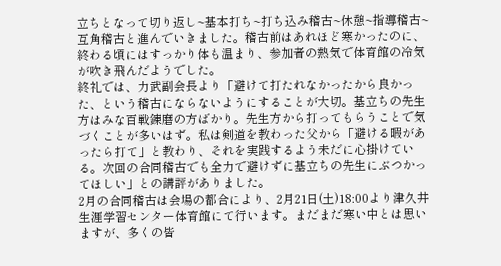立ちとなって切り返し~基本打ち~打ち込み稽古~休憩~指導稽古~互角稽古と進んでいきました。稽古前はあれほど寒かったのに、終わる頃にはすっかり体も温まり、参加者の熱気で体育館の冷気が吹き飛んだようでした。
終礼では、力武副会長より「避けて打たれなかったから良かった、という稽古にならないようにすることが大切。基立ちの先生方はみな百戦錬磨の方ばかり。先生方から打ってもらうことで気づくことが多いはず。私は剣道を教わった父から「避ける暇があったら打て」と教わり、それを実践するよう未だに心掛けている。次回の合同稽古でも全力で避けずに基立ちの先生にぶつかってほしい」との講評がありました。
2月の合同稽古は会場の都合により、2月21日(土)18:00より津久井生涯学習センター体育館にて行います。まだまだ寒い中とは思いますが、多くの皆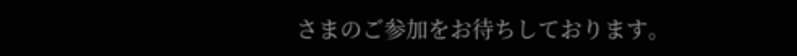さまのご参加をお待ちしております。